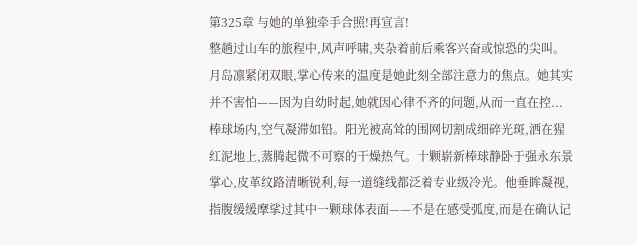第325章 与她的单独牵手合照!再宣言!
整趟过山车的旅程中,风声呼啸,夹杂着前后乘客兴奋或惊恐的尖叫。月岛凛紧闭双眼,掌心传来的温度是她此刻全部注意力的焦点。她其实并不害怕——因为自幼时起,她就因心律不齐的问题,从而一直在控...棒球场内,空气凝滞如铅。阳光被高耸的围网切割成细碎光斑,洒在猩红泥地上,蒸腾起微不可察的干燥热气。十颗崭新棒球静卧于强永东景掌心,皮革纹路清晰锐利,每一道缝线都泛着专业级冷光。他垂眸凝视,指腹缓缓摩挲过其中一颗球体表面——不是在感受弧度,而是在确认记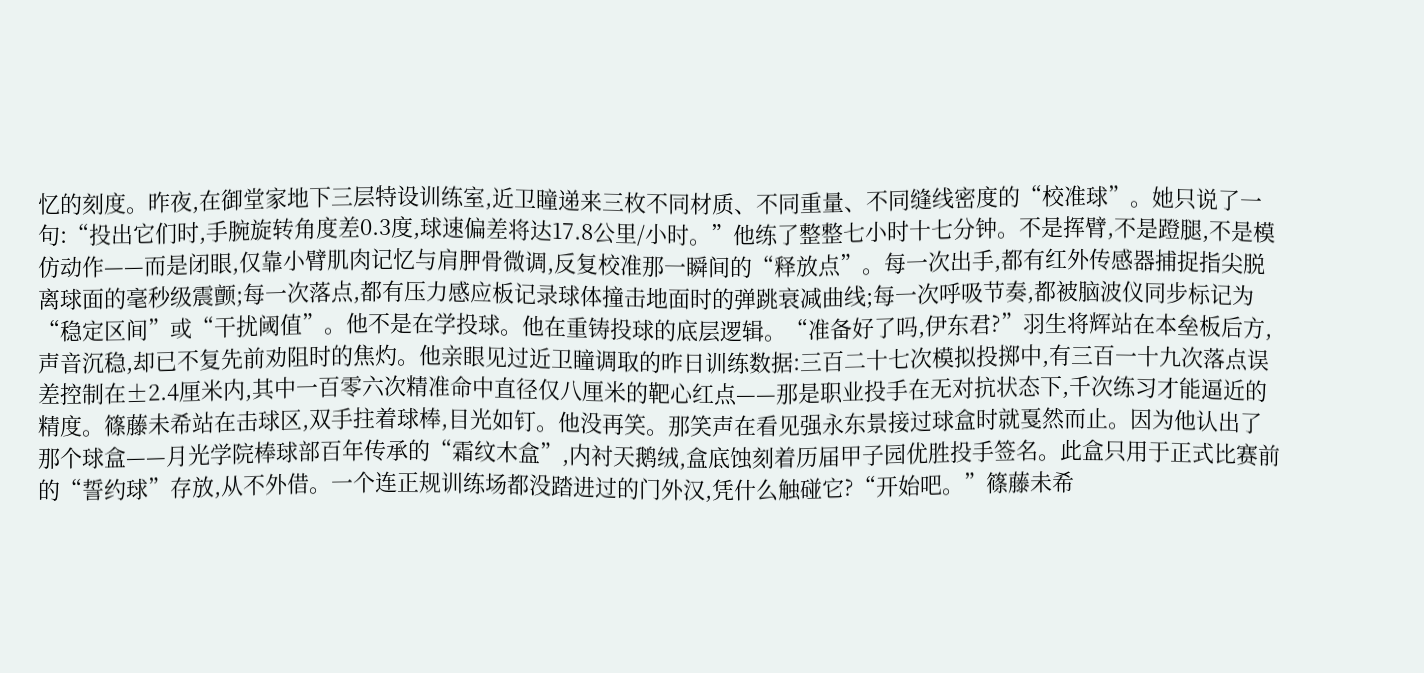忆的刻度。昨夜,在御堂家地下三层特设训练室,近卫瞳递来三枚不同材质、不同重量、不同缝线密度的“校准球”。她只说了一句:“投出它们时,手腕旋转角度差0.3度,球速偏差将达17.8公里/小时。”他练了整整七小时十七分钟。不是挥臂,不是蹬腿,不是模仿动作——而是闭眼,仅靠小臂肌肉记忆与肩胛骨微调,反复校准那一瞬间的“释放点”。每一次出手,都有红外传感器捕捉指尖脱离球面的毫秒级震颤;每一次落点,都有压力感应板记录球体撞击地面时的弹跳衰减曲线;每一次呼吸节奏,都被脑波仪同步标记为“稳定区间”或“干扰阈值”。他不是在学投球。他在重铸投球的底层逻辑。“准备好了吗,伊东君?”羽生将辉站在本垒板后方,声音沉稳,却已不复先前劝阻时的焦灼。他亲眼见过近卫瞳调取的昨日训练数据:三百二十七次模拟投掷中,有三百一十九次落点误差控制在±2.4厘米内,其中一百零六次精准命中直径仅八厘米的靶心红点——那是职业投手在无对抗状态下,千次练习才能逼近的精度。篠藤未希站在击球区,双手拄着球棒,目光如钉。他没再笑。那笑声在看见强永东景接过球盒时就戛然而止。因为他认出了那个球盒——月光学院棒球部百年传承的“霜纹木盒”,内衬天鹅绒,盒底蚀刻着历届甲子园优胜投手签名。此盒只用于正式比赛前的“誓约球”存放,从不外借。一个连正规训练场都没踏进过的门外汉,凭什么触碰它?“开始吧。”篠藤未希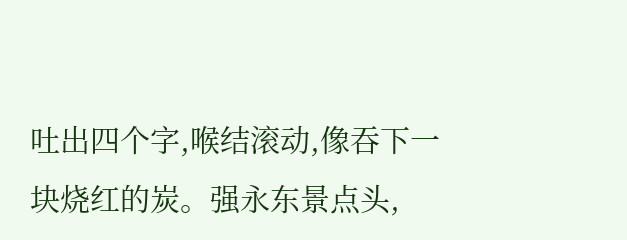吐出四个字,喉结滚动,像吞下一块烧红的炭。强永东景点头,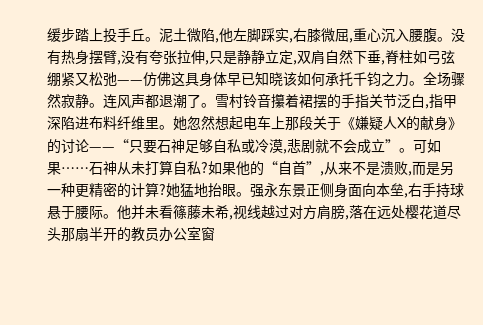缓步踏上投手丘。泥土微陷,他左脚踩实,右膝微屈,重心沉入腰腹。没有热身摆臂,没有夸张拉伸,只是静静立定,双肩自然下垂,脊柱如弓弦绷紧又松弛——仿佛这具身体早已知晓该如何承托千钧之力。全场骤然寂静。连风声都退潮了。雪村铃音攥着裙摆的手指关节泛白,指甲深陷进布料纤维里。她忽然想起电车上那段关于《嫌疑人X的献身》的讨论——“只要石神足够自私或冷漠,悲剧就不会成立”。可如果……石神从未打算自私?如果他的“自首”,从来不是溃败,而是另一种更精密的计算?她猛地抬眼。强永东景正侧身面向本垒,右手持球悬于腰际。他并未看篠藤未希,视线越过对方肩膀,落在远处樱花道尽头那扇半开的教员办公室窗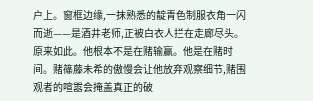户上。窗框边缘,一抹熟悉的靛青色制服衣角一闪而逝——是酒井老师,正被白衣人拦在走廊尽头。原来如此。他根本不是在赌输赢。他是在赌时间。赌篠藤未希的傲慢会让他放弃观察细节,赌围观者的喧嚣会掩盖真正的破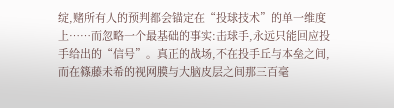绽,赌所有人的预判都会锚定在“投球技术”的单一维度上……而忽略一个最基础的事实:击球手,永远只能回应投手给出的“信号”。真正的战场,不在投手丘与本垒之间,而在篠藤未希的视网膜与大脑皮层之间那三百毫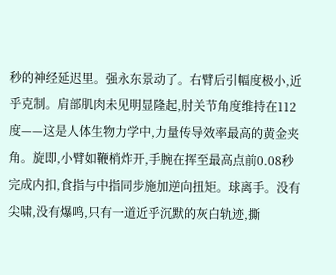秒的神经延迟里。强永东景动了。右臂后引幅度极小,近乎克制。肩部肌肉未见明显隆起,肘关节角度维持在112度——这是人体生物力学中,力量传导效率最高的黄金夹角。旋即,小臂如鞭梢炸开,手腕在挥至最高点前0.08秒完成内扣,食指与中指同步施加逆向扭矩。球离手。没有尖啸,没有爆鸣,只有一道近乎沉默的灰白轨迹,撕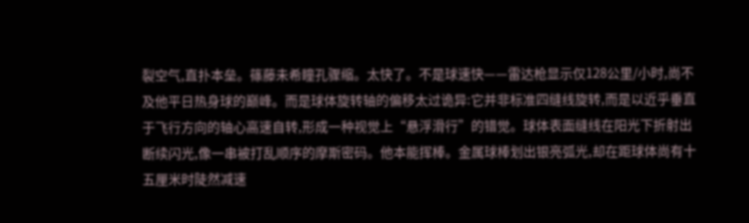裂空气,直扑本垒。篠藤未希瞳孔骤缩。太快了。不是球速快——雷达枪显示仅128公里/小时,尚不及他平日热身球的巅峰。而是球体旋转轴的偏移太过诡异:它并非标准四缝线旋转,而是以近乎垂直于飞行方向的轴心高速自转,形成一种视觉上“悬浮滑行”的错觉。球体表面缝线在阳光下折射出断续闪光,像一串被打乱顺序的摩斯密码。他本能挥棒。金属球棒划出银亮弧光,却在距球体尚有十五厘米时陡然减速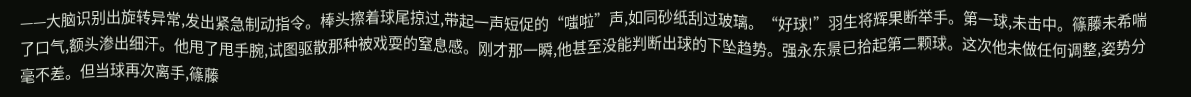——大脑识别出旋转异常,发出紧急制动指令。棒头擦着球尾掠过,带起一声短促的“嗤啦”声,如同砂纸刮过玻璃。“好球!”羽生将辉果断举手。第一球,未击中。篠藤未希喘了口气,额头渗出细汗。他甩了甩手腕,试图驱散那种被戏耍的窒息感。刚才那一瞬,他甚至没能判断出球的下坠趋势。强永东景已拾起第二颗球。这次他未做任何调整,姿势分毫不差。但当球再次离手,篠藤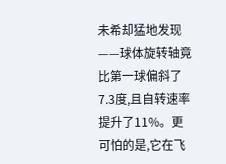未希却猛地发现——球体旋转轴竟比第一球偏斜了7.3度,且自转速率提升了11%。更可怕的是,它在飞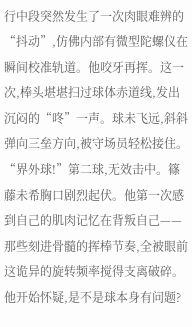行中段突然发生了一次肉眼难辨的“抖动”,仿佛内部有微型陀螺仪在瞬间校准轨道。他咬牙再挥。这一次,棒头堪堪扫过球体赤道线,发出沉闷的“咚”一声。球未飞远,斜斜弹向三垒方向,被守场员轻松接住。“界外球!”第二球,无效击中。篠藤未希胸口剧烈起伏。他第一次感到自己的肌肉记忆在背叛自己——那些刻进骨髓的挥棒节奏,全被眼前这诡异的旋转频率搅得支离破碎。他开始怀疑,是不是球本身有问题?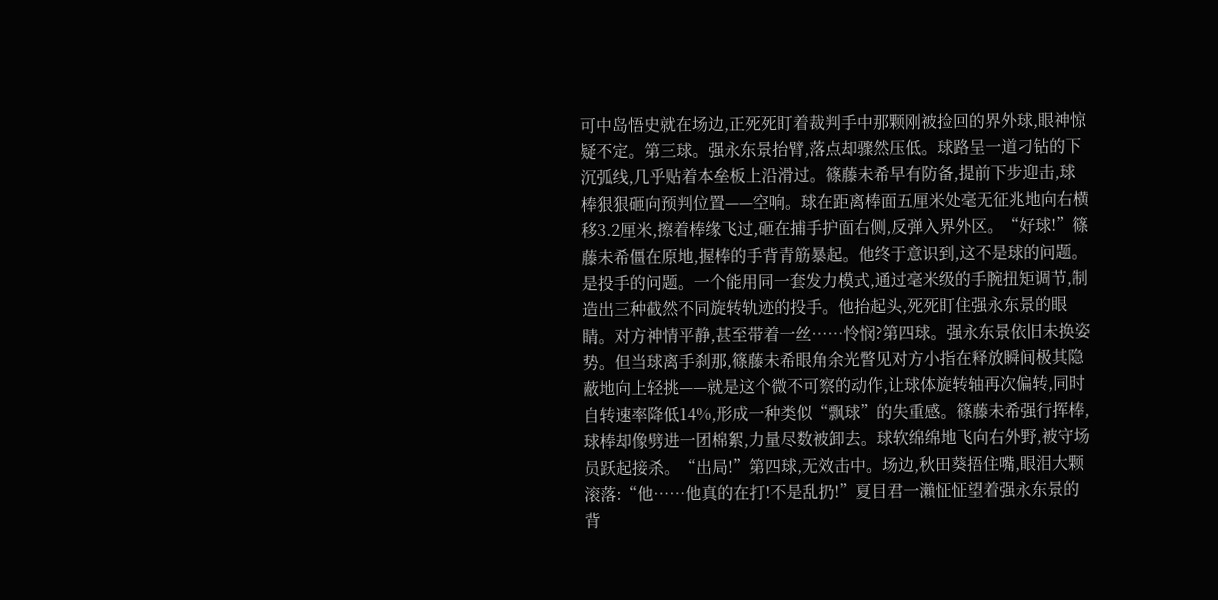可中岛悟史就在场边,正死死盯着裁判手中那颗刚被捡回的界外球,眼神惊疑不定。第三球。强永东景抬臂,落点却骤然压低。球路呈一道刁钻的下沉弧线,几乎贴着本垒板上沿滑过。篠藤未希早有防备,提前下步迎击,球棒狠狠砸向预判位置——空响。球在距离棒面五厘米处毫无征兆地向右横移3.2厘米,擦着棒缘飞过,砸在捕手护面右侧,反弹入界外区。“好球!”篠藤未希僵在原地,握棒的手背青筋暴起。他终于意识到,这不是球的问题。是投手的问题。一个能用同一套发力模式,通过毫米级的手腕扭矩调节,制造出三种截然不同旋转轨迹的投手。他抬起头,死死盯住强永东景的眼睛。对方神情平静,甚至带着一丝……怜悯?第四球。强永东景依旧未换姿势。但当球离手刹那,篠藤未希眼角余光瞥见对方小指在释放瞬间极其隐蔽地向上轻挑——就是这个微不可察的动作,让球体旋转轴再次偏转,同时自转速率降低14%,形成一种类似“飘球”的失重感。篠藤未希强行挥棒,球棒却像劈进一团棉絮,力量尽数被卸去。球软绵绵地飞向右外野,被守场员跃起接杀。“出局!”第四球,无效击中。场边,秋田葵捂住嘴,眼泪大颗滚落:“他……他真的在打!不是乱扔!”夏目君一瀨怔怔望着强永东景的背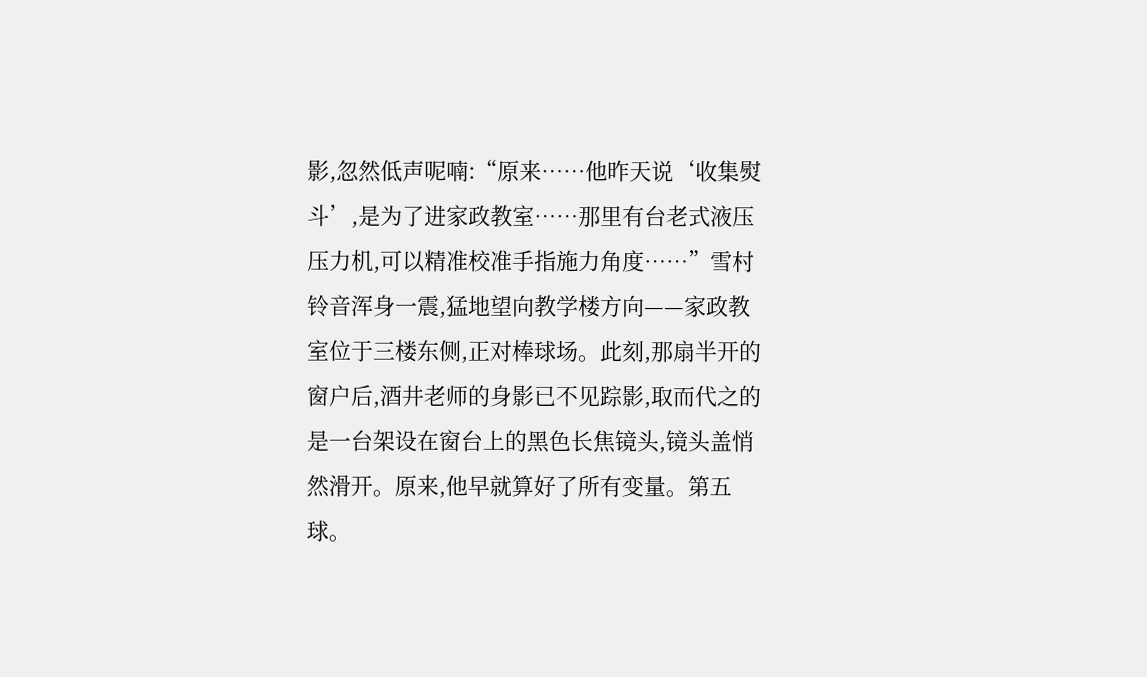影,忽然低声呢喃:“原来……他昨天说‘收集熨斗’,是为了进家政教室……那里有台老式液压压力机,可以精准校准手指施力角度……”雪村铃音浑身一震,猛地望向教学楼方向——家政教室位于三楼东侧,正对棒球场。此刻,那扇半开的窗户后,酒井老师的身影已不见踪影,取而代之的是一台架设在窗台上的黑色长焦镜头,镜头盖悄然滑开。原来,他早就算好了所有变量。第五球。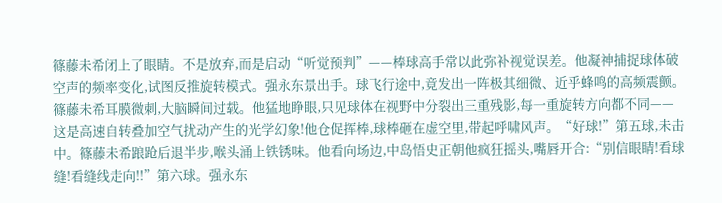篠藤未希闭上了眼睛。不是放弃,而是启动“听觉预判”——棒球高手常以此弥补视觉误差。他凝神捕捉球体破空声的频率变化,试图反推旋转模式。强永东景出手。球飞行途中,竟发出一阵极其细微、近乎蜂鸣的高频震颤。篠藤未希耳膜微刺,大脑瞬间过载。他猛地睁眼,只见球体在视野中分裂出三重残影,每一重旋转方向都不同——这是高速自转叠加空气扰动产生的光学幻象!他仓促挥棒,球棒砸在虚空里,带起呼啸风声。“好球!”第五球,未击中。篠藤未希踉跄后退半步,喉头涌上铁锈味。他看向场边,中岛悟史正朝他疯狂摇头,嘴唇开合:“别信眼睛!看球缝!看缝线走向!!”第六球。强永东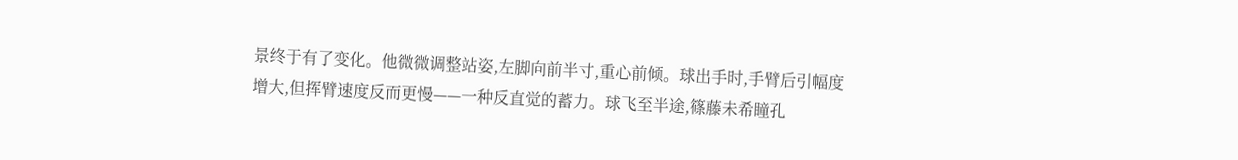景终于有了变化。他微微调整站姿,左脚向前半寸,重心前倾。球出手时,手臂后引幅度增大,但挥臂速度反而更慢——一种反直觉的蓄力。球飞至半途,篠藤未希瞳孔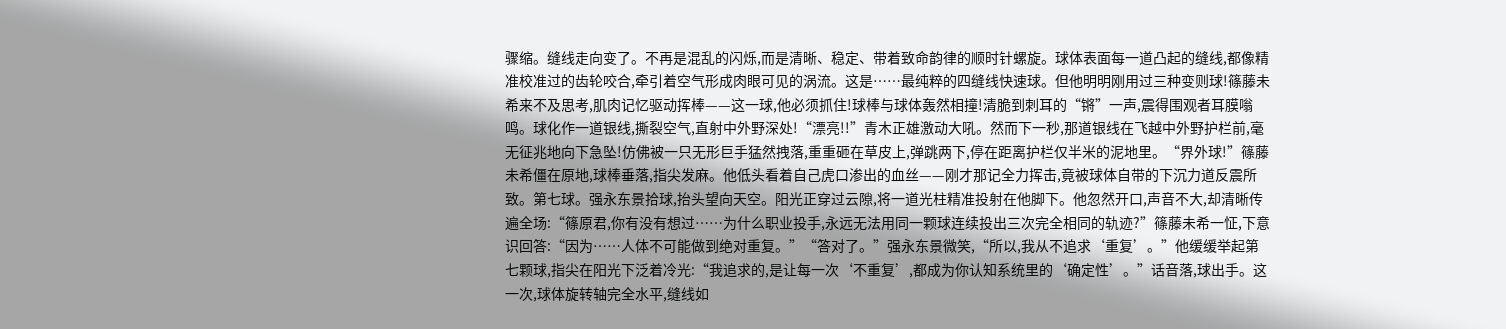骤缩。缝线走向变了。不再是混乱的闪烁,而是清晰、稳定、带着致命韵律的顺时针螺旋。球体表面每一道凸起的缝线,都像精准校准过的齿轮咬合,牵引着空气形成肉眼可见的涡流。这是……最纯粹的四缝线快速球。但他明明刚用过三种变则球!篠藤未希来不及思考,肌肉记忆驱动挥棒——这一球,他必须抓住!球棒与球体轰然相撞!清脆到刺耳的“锵”一声,震得围观者耳膜嗡鸣。球化作一道银线,撕裂空气,直射中外野深处!“漂亮!!”青木正雄激动大吼。然而下一秒,那道银线在飞越中外野护栏前,毫无征兆地向下急坠!仿佛被一只无形巨手猛然拽落,重重砸在草皮上,弹跳两下,停在距离护栏仅半米的泥地里。“界外球!”篠藤未希僵在原地,球棒垂落,指尖发麻。他低头看着自己虎口渗出的血丝——刚才那记全力挥击,竟被球体自带的下沉力道反震所致。第七球。强永东景拾球,抬头望向天空。阳光正穿过云隙,将一道光柱精准投射在他脚下。他忽然开口,声音不大,却清晰传遍全场:“篠原君,你有没有想过……为什么职业投手,永远无法用同一颗球连续投出三次完全相同的轨迹?”篠藤未希一怔,下意识回答:“因为……人体不可能做到绝对重复。”“答对了。”强永东景微笑,“所以,我从不追求‘重复’。”他缓缓举起第七颗球,指尖在阳光下泛着冷光:“我追求的,是让每一次‘不重复’,都成为你认知系统里的‘确定性’。”话音落,球出手。这一次,球体旋转轴完全水平,缝线如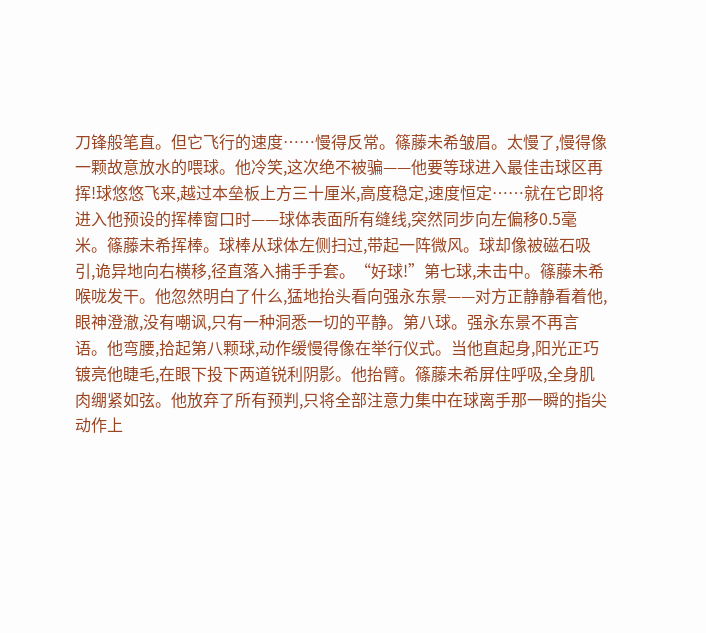刀锋般笔直。但它飞行的速度……慢得反常。篠藤未希皱眉。太慢了,慢得像一颗故意放水的喂球。他冷笑,这次绝不被骗——他要等球进入最佳击球区再挥!球悠悠飞来,越过本垒板上方三十厘米,高度稳定,速度恒定……就在它即将进入他预设的挥棒窗口时——球体表面所有缝线,突然同步向左偏移0.5毫米。篠藤未希挥棒。球棒从球体左侧扫过,带起一阵微风。球却像被磁石吸引,诡异地向右横移,径直落入捕手手套。“好球!”第七球,未击中。篠藤未希喉咙发干。他忽然明白了什么,猛地抬头看向强永东景——对方正静静看着他,眼神澄澈,没有嘲讽,只有一种洞悉一切的平静。第八球。强永东景不再言语。他弯腰,拾起第八颗球,动作缓慢得像在举行仪式。当他直起身,阳光正巧镀亮他睫毛,在眼下投下两道锐利阴影。他抬臂。篠藤未希屏住呼吸,全身肌肉绷紧如弦。他放弃了所有预判,只将全部注意力集中在球离手那一瞬的指尖动作上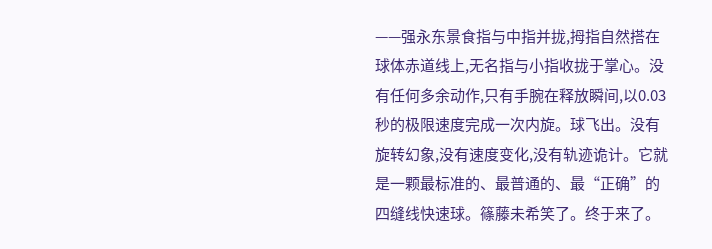——强永东景食指与中指并拢,拇指自然搭在球体赤道线上,无名指与小指收拢于掌心。没有任何多余动作,只有手腕在释放瞬间,以0.03秒的极限速度完成一次内旋。球飞出。没有旋转幻象,没有速度变化,没有轨迹诡计。它就是一颗最标准的、最普通的、最“正确”的四缝线快速球。篠藤未希笑了。终于来了。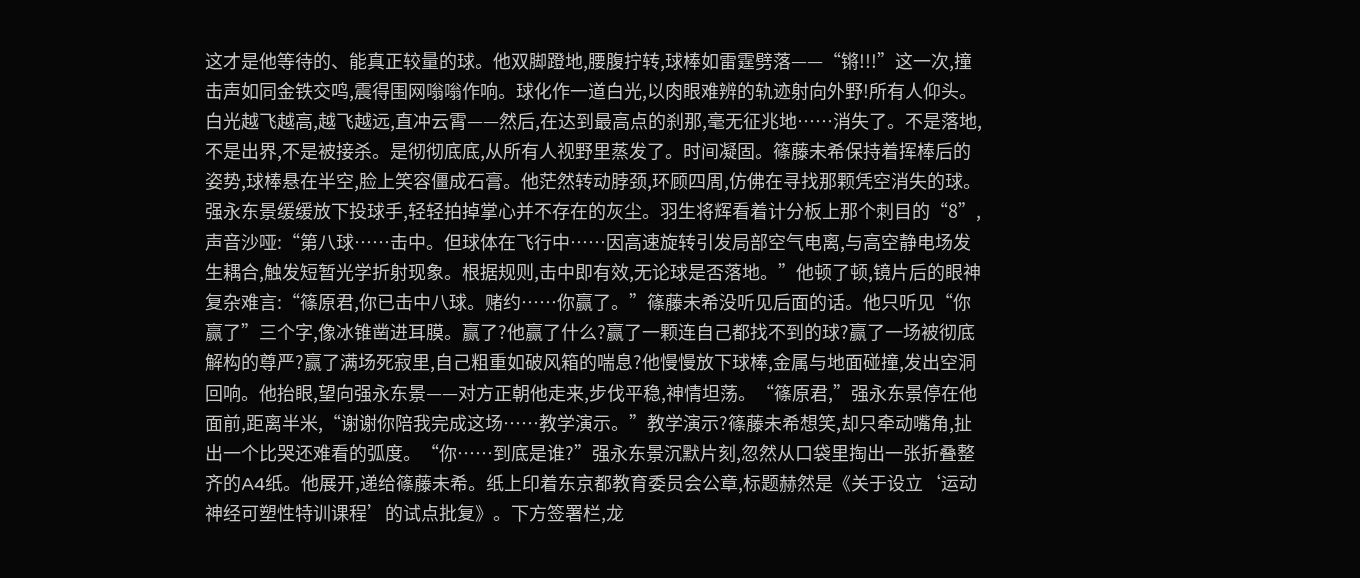这才是他等待的、能真正较量的球。他双脚蹬地,腰腹拧转,球棒如雷霆劈落——“锵!!!”这一次,撞击声如同金铁交鸣,震得围网嗡嗡作响。球化作一道白光,以肉眼难辨的轨迹射向外野!所有人仰头。白光越飞越高,越飞越远,直冲云霄——然后,在达到最高点的刹那,毫无征兆地……消失了。不是落地,不是出界,不是被接杀。是彻彻底底,从所有人视野里蒸发了。时间凝固。篠藤未希保持着挥棒后的姿势,球棒悬在半空,脸上笑容僵成石膏。他茫然转动脖颈,环顾四周,仿佛在寻找那颗凭空消失的球。强永东景缓缓放下投球手,轻轻拍掉掌心并不存在的灰尘。羽生将辉看着计分板上那个刺目的“8”,声音沙哑:“第八球……击中。但球体在飞行中……因高速旋转引发局部空气电离,与高空静电场发生耦合,触发短暂光学折射现象。根据规则,击中即有效,无论球是否落地。”他顿了顿,镜片后的眼神复杂难言:“篠原君,你已击中八球。赌约……你赢了。”篠藤未希没听见后面的话。他只听见“你赢了”三个字,像冰锥凿进耳膜。赢了?他赢了什么?赢了一颗连自己都找不到的球?赢了一场被彻底解构的尊严?赢了满场死寂里,自己粗重如破风箱的喘息?他慢慢放下球棒,金属与地面碰撞,发出空洞回响。他抬眼,望向强永东景——对方正朝他走来,步伐平稳,神情坦荡。“篠原君,”强永东景停在他面前,距离半米,“谢谢你陪我完成这场……教学演示。”教学演示?篠藤未希想笑,却只牵动嘴角,扯出一个比哭还难看的弧度。“你……到底是谁?”强永东景沉默片刻,忽然从口袋里掏出一张折叠整齐的A4纸。他展开,递给篠藤未希。纸上印着东京都教育委员会公章,标题赫然是《关于设立‘运动神经可塑性特训课程’的试点批复》。下方签署栏,龙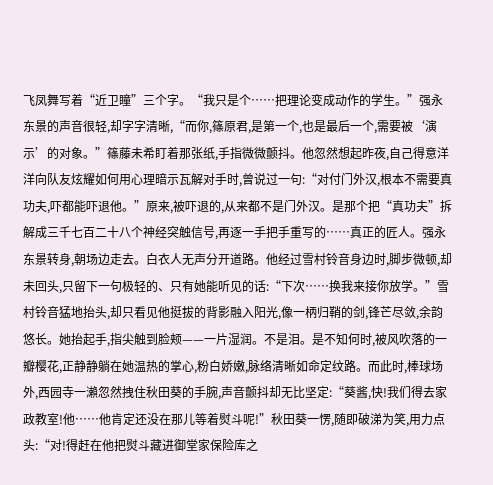飞凤舞写着“近卫瞳”三个字。“我只是个……把理论变成动作的学生。”强永东景的声音很轻,却字字清晰,“而你,篠原君,是第一个,也是最后一个,需要被‘演示’的对象。”篠藤未希盯着那张纸,手指微微颤抖。他忽然想起昨夜,自己得意洋洋向队友炫耀如何用心理暗示瓦解对手时,曾说过一句:“对付门外汉,根本不需要真功夫,吓都能吓退他。”原来,被吓退的,从来都不是门外汉。是那个把“真功夫”拆解成三千七百二十八个神经突触信号,再逐一手把手重写的……真正的匠人。强永东景转身,朝场边走去。白衣人无声分开道路。他经过雪村铃音身边时,脚步微顿,却未回头,只留下一句极轻的、只有她能听见的话:“下次……换我来接你放学。”雪村铃音猛地抬头,却只看见他挺拔的背影融入阳光,像一柄归鞘的剑,锋芒尽敛,余韵悠长。她抬起手,指尖触到脸颊——一片湿润。不是泪。是不知何时,被风吹落的一瓣樱花,正静静躺在她温热的掌心,粉白娇嫩,脉络清晰如命定纹路。而此时,棒球场外,西园寺一瀨忽然拽住秋田葵的手腕,声音颤抖却无比坚定:“葵酱,快!我们得去家政教室!他……他肯定还没在那儿等着熨斗呢!”秋田葵一愣,随即破涕为笑,用力点头:“对!得赶在他把熨斗藏进御堂家保险库之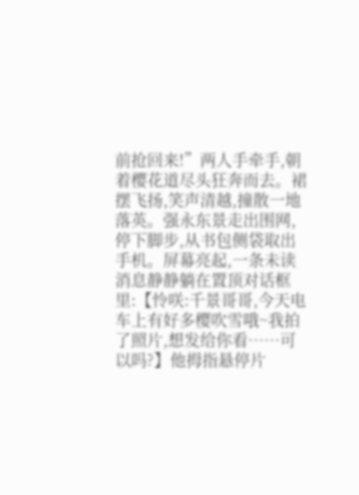前抢回来!”两人手牵手,朝着樱花道尽头狂奔而去。裙摆飞扬,笑声清越,撞散一地落英。强永东景走出围网,停下脚步,从书包侧袋取出手机。屏幕亮起,一条未读消息静静躺在置顶对话框里:【怜咲:千景哥哥,今天电车上有好多樱吹雪哦~我拍了照片,想发给你看……可以吗?】他拇指悬停片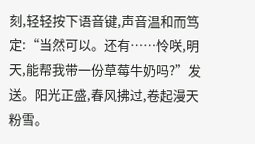刻,轻轻按下语音键,声音温和而笃定:“当然可以。还有……怜咲,明天,能帮我带一份草莓牛奶吗?”发送。阳光正盛,春风拂过,卷起漫天粉雪。